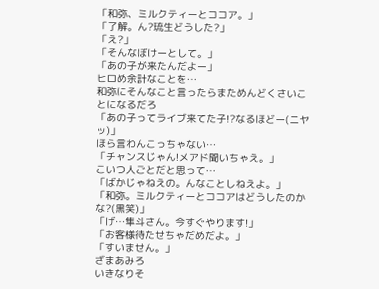「和弥、ミルクティーとココア。」
「了解。ん?琉生どうした?」
「え?」
「そんなぼけーとして。」
「あの子が来たんだよー」
ヒロめ余計なことを…
和弥にそんなこと言ったらまためんどくさいことになるだろ
「あの子ってライブ来てた子!?なるほどー(ニヤッ)」
ほら言わんこっちゃない…
「チャンスじゃん!メアド聞いちゃえ。」
こいつ人ごとだと思って…
「ばかじゃねえの。んなことしねえよ。」
「和弥。ミルクティーとココアはどうしたのかな?(黒笑)」
「げ…隼斗さん。今すぐやります!」
「お客様待たせちゃだめだよ。」
「すいません。」
ざまあみろ
いきなりそ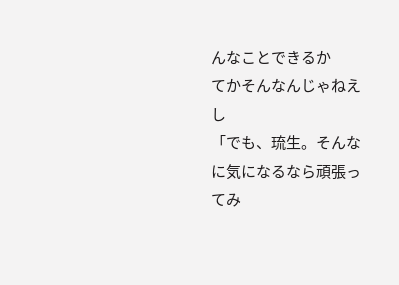んなことできるか
てかそんなんじゃねえし
「でも、琉生。そんなに気になるなら頑張ってみ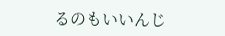るのもいいんじ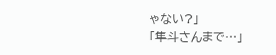ゃない?」
「隼斗さんまで…」